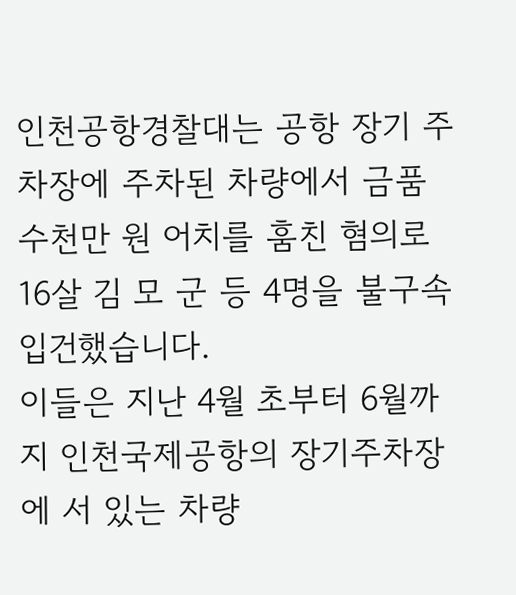인천공항경찰대는 공항 장기 주차장에 주차된 차량에서 금품 수천만 원 어치를 훔친 혐의로 16살 김 모 군 등 4명을 불구속 입건했습니다.
이들은 지난 4월 초부터 6월까지 인천국제공항의 장기주차장에 서 있는 차량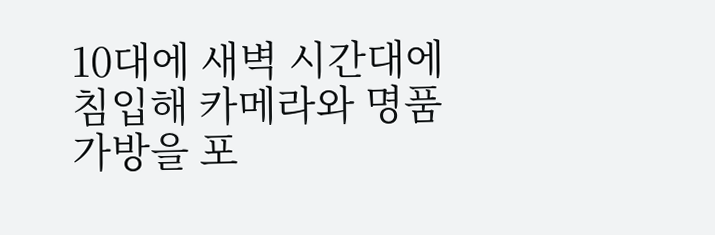10대에 새벽 시간대에 침입해 카메라와 명품가방을 포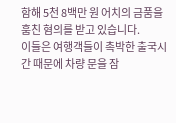함해 5천 8백만 원 어치의 금품을 훔친 혐의를 받고 있습니다.
이들은 여행객들이 촉박한 출국시간 때문에 차량 문을 잠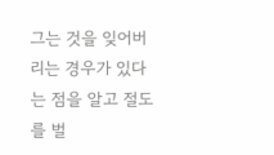그는 것을 잊어버리는 경우가 있다는 점을 알고 절도를 벌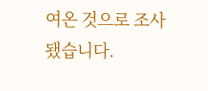여온 것으로 조사됐습니다.